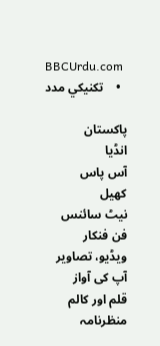BBCUrdu.com
  •    تکنيکي مدد

پاکستان
انڈیا
آس پاس
کھیل
نیٹ سائنس
فن فنکار
ویڈیو، تصاویر
آپ کی آواز
قلم اور کالم
منظرنامہ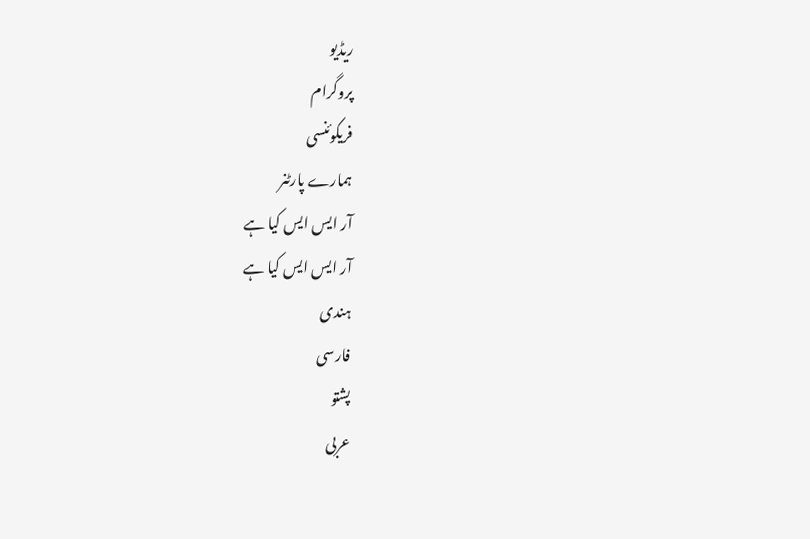ریڈیو
پروگرام
فریکوئنسی
ہمارے پارٹنر
آر ایس ایس کیا ہے
آر ایس ایس کیا ہے
ہندی
فارسی
پشتو
عربی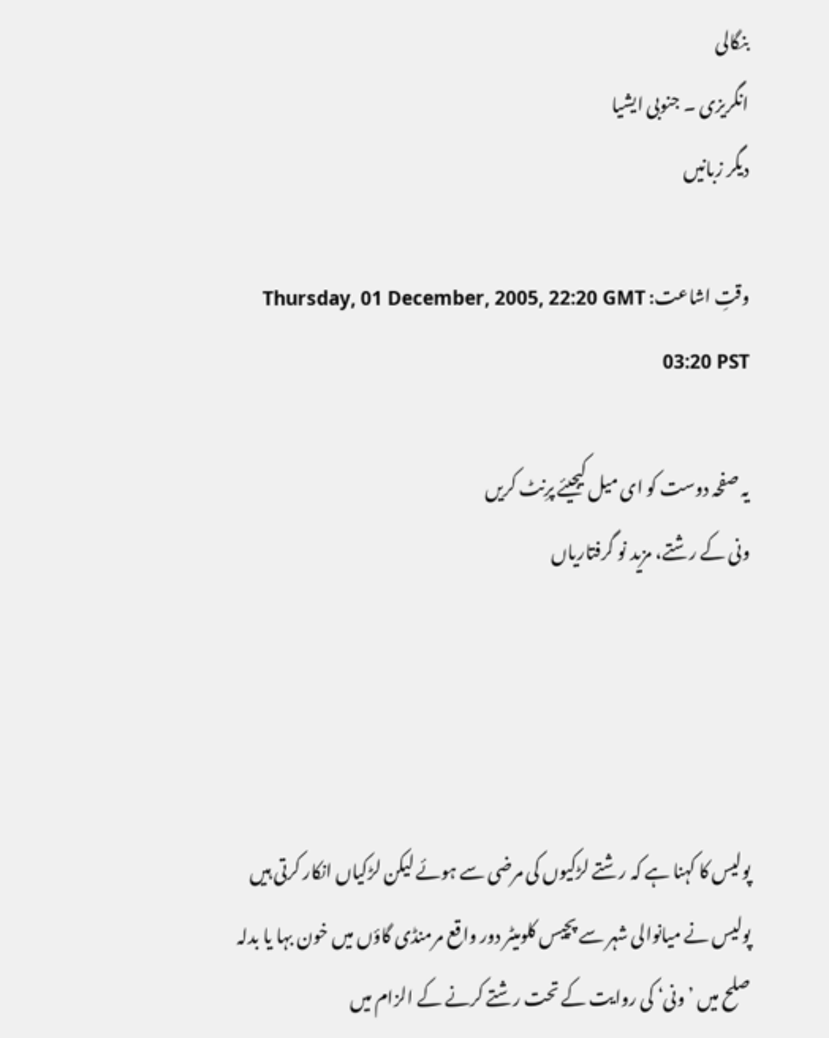بنگالی
انگریزی ۔ جنوبی ایشیا
دیگر زبانیں

وقتِ اشاعت: Thursday, 01 December, 2005, 22:20 GMT 03:20 PST

یہ صفحہ دوست کو ای میل کیجیئے پرِنٹ کریں
ونی کے رشتے، مزید نو گرفتاریاں




پولیس کا کہنا ہے کہ رشتے لڑکیوں کی مرضی سے ہوئے لیکن لڑکیاں انکار کرتی ہیں
پولیس نے میانوالی شہر سے پچیس کلومیٹر دور واقع مرمنڈی گاؤں میں خون بہا یا بدلہ صلح میں ’ونی‘ کی روایت کے تحت رشتے کرنے کے الزام میں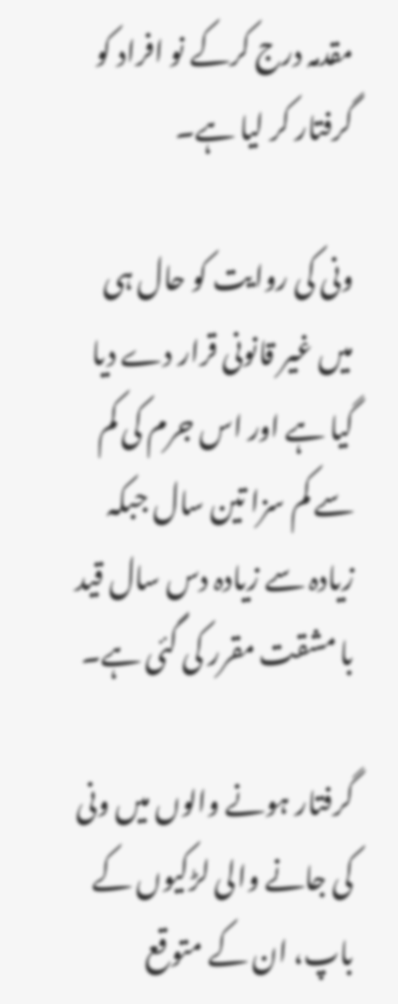مقدمہ درج کرکے نو افراد کو گرفتار کر لیا ہے۔

ونی کی روایت کو حال ہی میں غیر قانونی قرار دے دیا گیا ہے اور اس جرم کی کم سے کم سزا تین سال جبکہ زیادہ سے زیادہ دس سال قید با مشقت مقرر کی گئی ہے۔

گرفتار ہونے والوں میں ونی کی جانے والی لڑکیوں کے باپ، ان کے متوقع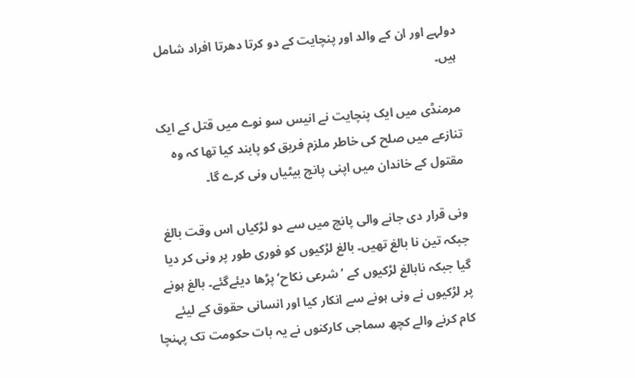دولہے اور ان کے والد اور پنچایت کے دو کرتا دھرتا افراد شامل ہیں۔

مرمنڈی میں ایک پنچایت نے انیس سو نوے میں قتل کے ایک تنازعے میں صلح کی خاطر ملزم فریق کو پابند کیا تھا کہ وہ مقتول کے خاندان میں اپنی پانچ بیٹیاں ونی کرے گا۔

ونی قرار دی جانے والی پانچ میں سے دو لڑکیاں اس وقت بالغ جبکہ تین نا بالغ تھیں۔ بالغ لڑکیوں کو فوری طور پر ونی کر دیا گیا جبکہ نابالغ لڑکیوں کے ’شرعی نکاح‘ پڑھا دیئےگئے۔ بالغ ہونے پر لڑکیوں نے ونی ہونے سے انکار کیا اور انسانی حقوق کے لیئے کام کرنے والے کچھ سماجی کارکنوں نے یہ بات حکومت تک پہنچا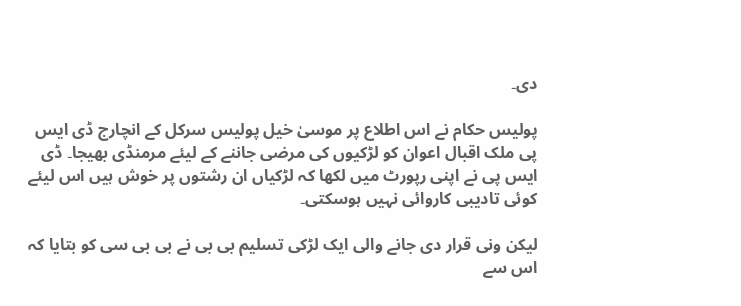دی۔

پولیس حکام نے اس اطلاع پر موسیٰ خیل پولیس سرکل کے انچارج ڈی ایس پی ملک اقبال اعوان کو لڑکیوں کی مرضی جاننے کے لیئے مرمنڈی بھیجا۔ ڈی ایس پی نے اپنی رپورٹ میں لکھا کہ لڑکیاں ان رشتوں پر خوش ہیں اس لیئے کوئی تادیبی کاروائی نہیں ہوسکتی۔

لیکن ونی قرار دی جانے والی ایک لڑکی تسلیم بی بی نے بی بی سی کو بتایا کہ اس سے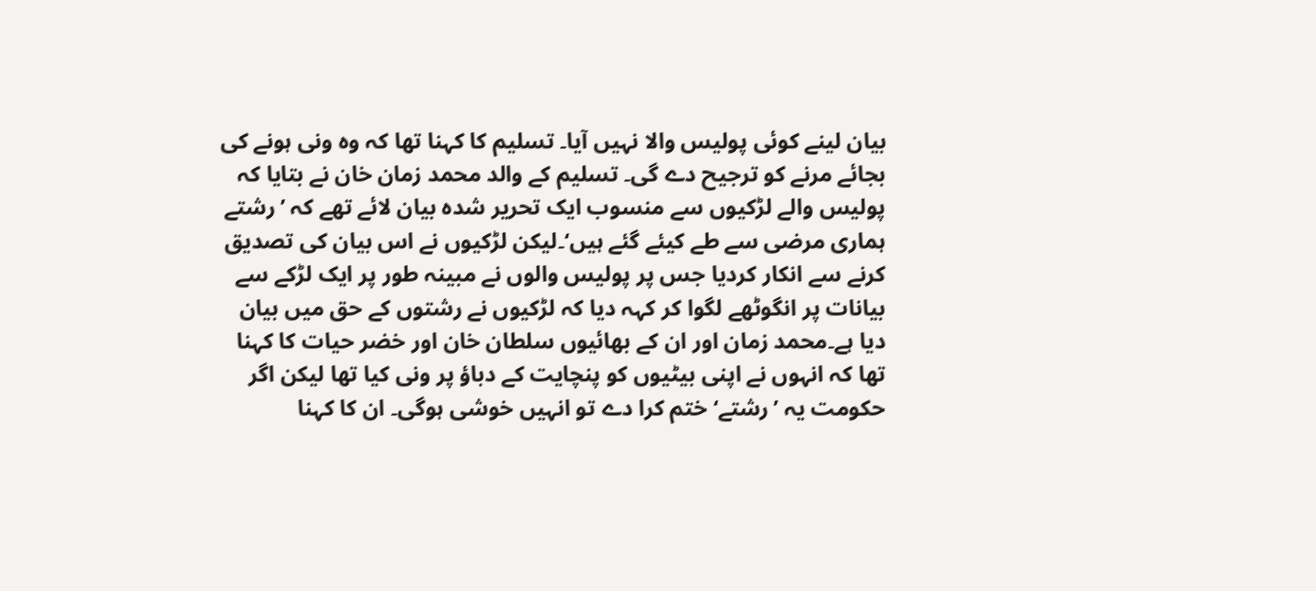بیان لینے کوئی پولیس والا نہیں آیا۔ تسلیم کا کہنا تھا کہ وہ ونی ہونے کی بجائے مرنے کو ترجیح دے گی۔ تسلیم کے والد محمد زمان خان نے بتایا کہ پولیس والے لڑکیوں سے منسوب ایک تحریر شدہ بیان لائے تھے کہ ’رشتے ہماری مرضی سے طے کیئے گئے ہیں‘۔لیکن لڑکیوں نے اس بیان کی تصدیق کرنے سے انکار کردیا جس پر پولیس والوں نے مبینہ طور پر ایک لڑکے سے بیانات پر انگوٹھے لگوا کر کہہ دیا کہ لڑکیوں نے رشتوں کے حق میں بیان دیا ہے۔محمد زمان اور ان کے بھائیوں سلطان خان اور خضر حیات کا کہنا تھا کہ انہوں نے اپنی بیٹیوں کو پنچایت کے دباؤ پر ونی کیا تھا لیکن اگر حکومت یہ ’رشتے‘ ختم کرا دے تو انہیں خوشی ہوگی۔ ان کا کہنا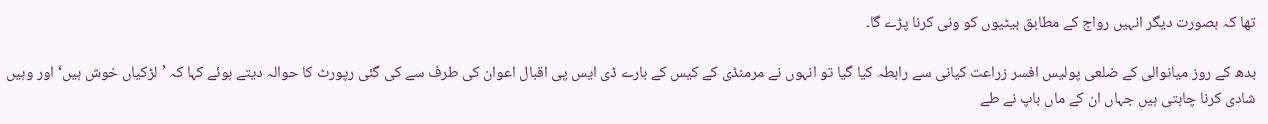تھا کہ بصورت دیگر انہیں رواج کے مطابق بیٹیوں کو ونی کرنا پڑے گا۔

بدھ کے روز میانوالی کے ضلعی پولیس افسر زراعت کیانی سے رابطہ کیا گیا تو انہوں نے مرمنڈی کے کیس کے بارے ڈی ایس پی اقبال اعوان کی طرف سے کی گئی رپورٹ کا حوالہ دیتے ہوئے کہا کہ ’لڑکیاں خوش ہیں‘ اور وہیں شادی کرنا چاہتی ہیں جہاں ان کے ماں باپ نے طے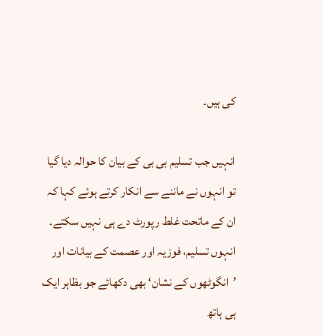کی ہیں۔

انہیں جب تسلیم بی بی کے بیان کا حوالہ دیا گیا تو انہوں نے ماننے سے انکار کرتے ہوئے کہا کہ ان کے ماتحت غلط رپورٹ دے ہی نہیں سکتے۔ انہوں تسلیم، فوزیہ اور عصمت کے بیانات اور ’انگوٹھوں کے نشان‘ بھی دکھائے جو بظاہر ایک ہی ہاتھ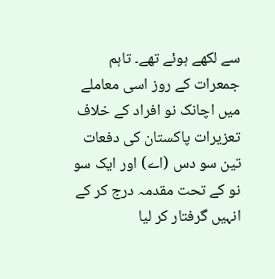سے لکھے ہوئے تھے۔ تاہم جمعرات کے روز اسی معاملے میں اچانک نو افراد کے خلاف تعزیرات پاکستان کی دفعات تین سو دس (اے) اور ایک سو نو کے تحت مقدمہ درج کر کے انہیں گرفتار کر لیا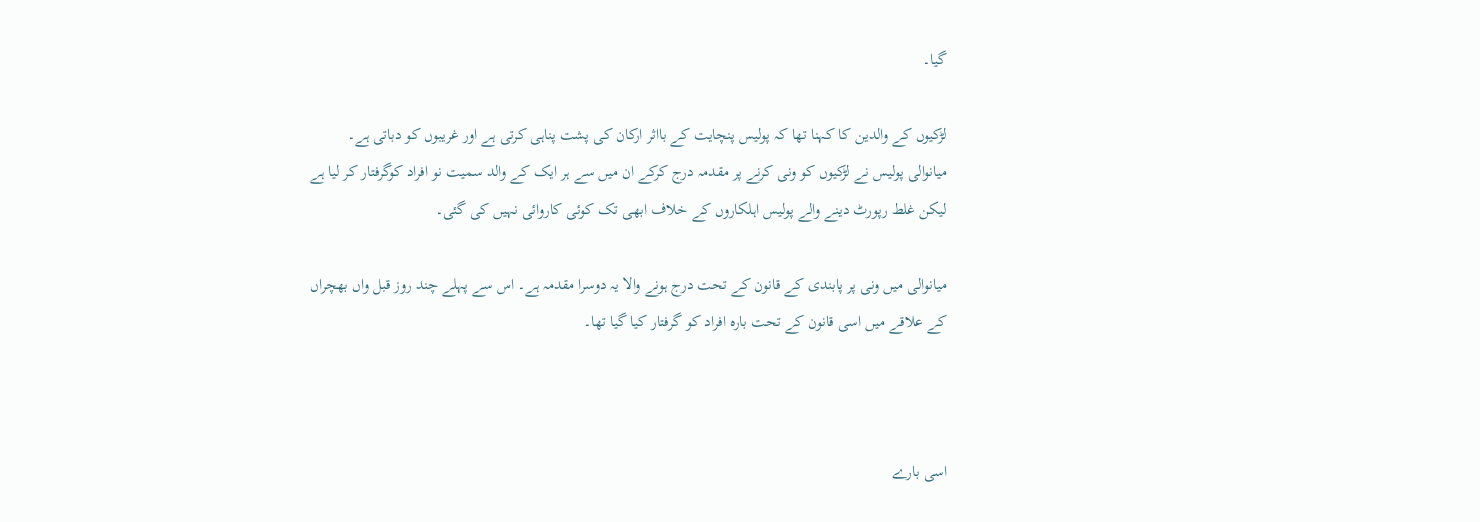گیا۔

لڑکیوں کے والدین کا کہنا تھا کہ پولیس پنچایت کے بااثر ارکان کی پشت پناہی کرتی ہے اور غریبوں کو دباتی ہے۔ میانوالی پولیس نے لڑکیوں کو ونی کرنے پر مقدمہ درج کرکے ان میں سے ہر ایک کے والد سمیت نو افراد کوگرفتار کر لیا ہے لیکن غلط رپورٹ دینے والے پولیس اہلکاروں کے خلاف ابھی تک کوئی کاروائی نہیں کی گئی۔

میانوالی میں ونی پر پابندی کے قانون کے تحت درج ہونے والا یہ دوسرا مقدمہ ہے۔ اس سے پہلے چند روز قبل واں بھچراں کے علاقے میں اسی قانون کے تحت بارہ افراد کو گرفتار کیا گیا تھا۔



اسی بارے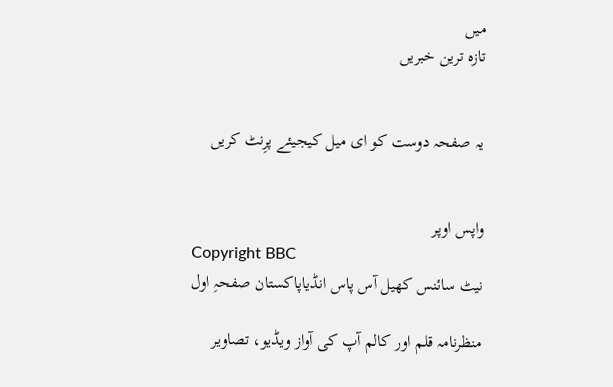میں
تازہ ترین خبریں


یہ صفحہ دوست کو ای میل کیجیئے پرِنٹ کریں


واپس اوپر
Copyright BBC
نیٹ سائنس کھیل آس پاس انڈیاپاکستان صفحہِ اول

منظرنامہ قلم اور کالم آپ کی آواز ویڈیو، تصاویر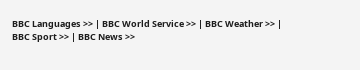BBC Languages >> | BBC World Service >> | BBC Weather >> | BBC Sport >> | BBC News >>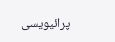پرائیویسی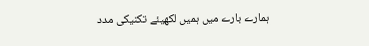ہمارے بارے میں ہمیں لکھیئے تکنیکی مدد